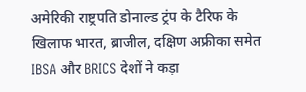अमेरिकी राष्ट्रपति डोनाल्ड ट्रंप के टैरिफ के खिलाफ भारत, ब्राजील, दक्षिण अफ्रीका समेत IBSA और BRICS देशों ने कड़ा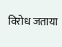विरोध जताया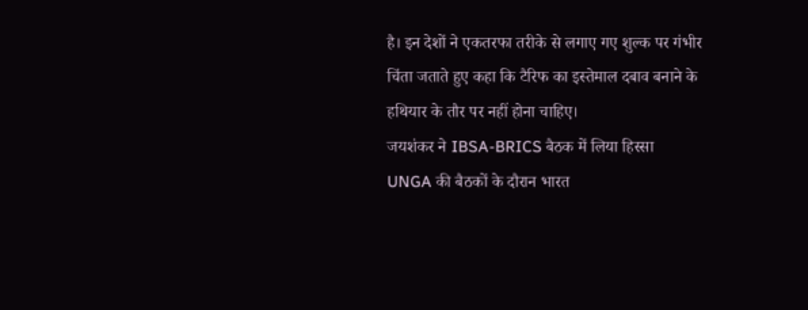है। इन देशों ने एकतरफा तरीके से लगाए गए शुल्क पर गंभीर चिंता जताते हुए कहा कि टैरिफ का इस्तेमाल दबाव बनाने के हथियार के तौर पर नहीं होना चाहिए।
जयशंकर ने IBSA-BRICS बैठक में लिया हिस्सा
UNGA की बैठकों के दौरान भारत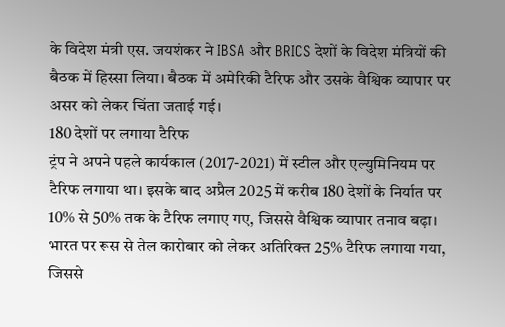के विदेश मंत्री एस. जयशंकर ने IBSA और BRICS देशों के विदेश मंत्रियों की बैठक में हिस्सा लिया। बैठक में अमेरिकी टैरिफ और उसके वैश्विक व्यापार पर असर को लेकर चिंता जताई गई।
180 देशों पर लगाया टैरिफ
ट्रंप ने अपने पहले कार्यकाल (2017-2021) में स्टील और एल्युमिनियम पर टैरिफ लगाया था। इसके बाद अप्रैल 2025 में करीब 180 देशों के निर्यात पर 10% से 50% तक के टैरिफ लगाए गए, जिससे वैश्विक व्यापार तनाव बढ़ा।
भारत पर रूस से तेल कारोबार को लेकर अतिरिक्त 25% टैरिफ लगाया गया, जिससे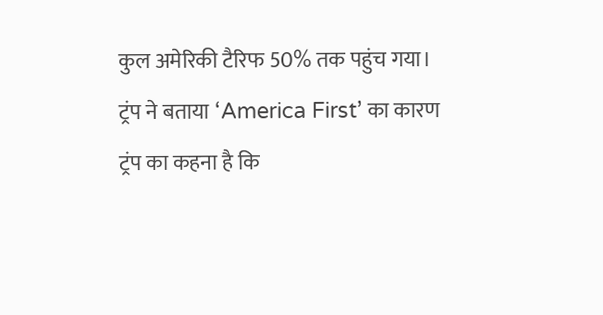कुल अमेरिकी टैरिफ 50% तक पहुंच गया।
ट्रंप ने बताया ‘America First’ का कारण
ट्रंप का कहना है कि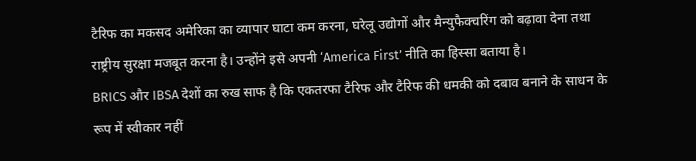टैरिफ का मकसद अमेरिका का व्यापार घाटा कम करना, घरेलू उद्योगों और मैन्युफैक्चरिंग को बढ़ावा देना तथा राष्ट्रीय सुरक्षा मजबूत करना है। उन्होंने इसे अपनी ‘America First’ नीति का हिस्सा बताया है।
BRICS और IBSA देशों का रुख साफ है कि एकतरफा टैरिफ और टैरिफ की धमकी को दबाव बनाने के साधन के रूप में स्वीकार नहीं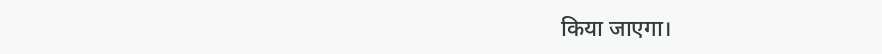किया जाएगा।